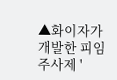▲화이자가 개발한 피임 주사제 '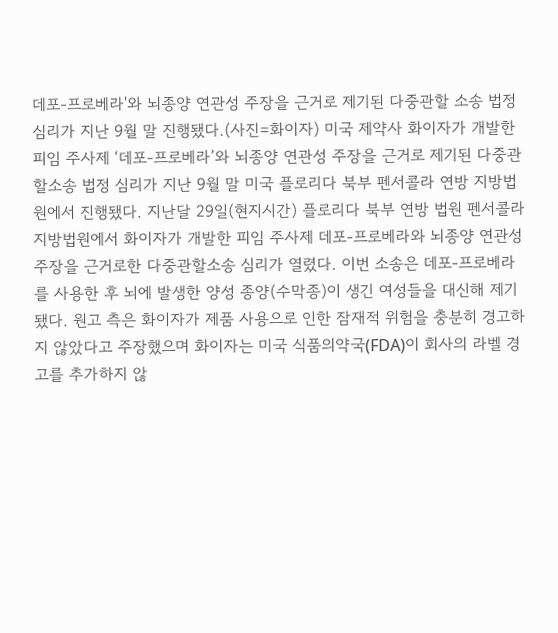데포-프로베라'와 뇌종양 연관성 주장을 근거로 제기된 다중관할 소송 법정 심리가 지난 9월 말 진행됐다.(사진=화이자) 미국 제약사 화이자가 개발한 피임 주사제 ‘데포-프로베라’와 뇌종양 연관성 주장을 근거로 제기된 다중관할소송 법정 심리가 지난 9월 말 미국 플로리다 북부 펜서콜라 연방 지방법원에서 진행됐다. 지난달 29일(현지시간) 플로리다 북부 연방 법원 펜서콜라 지방법원에서 화이자가 개발한 피임 주사제 데포-프로베라와 뇌종양 연관성 주장을 근거로한 다중관할소송 심리가 열렸다. 이번 소송은 데포-프로베라를 사용한 후 뇌에 발생한 양성 종양(수막종)이 생긴 여성들을 대신해 제기됐다. 원고 측은 화이자가 제품 사용으로 인한 잠재적 위험을 충분히 경고하지 않았다고 주장했으며 화이자는 미국 식품의약국(FDA)이 회사의 라벨 경고를 추가하지 않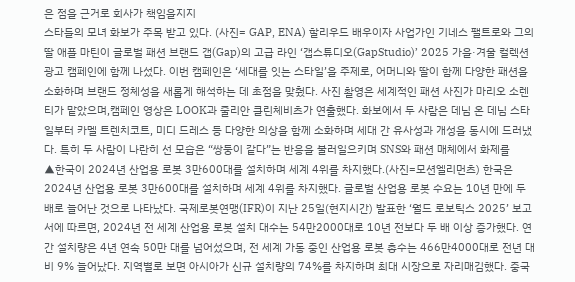은 점을 근거로 회사가 책임을지지
스타들의 모녀 화보가 주목 받고 있다. (사진= GAP, ENA) 할리우드 배우이자 사업가인 기네스 팰트로와 그의 딸 애플 마틴이 글로벌 패션 브랜드 갭(Gap)의 고급 라인 ‘갭스튜디오(GapStudio)’ 2025 가을·겨울 컬렉션 광고 캠페인에 함께 나섰다. 이번 캠페인은 ‘세대를 잇는 스타일’을 주제로, 어머니와 딸이 함께 다양한 패션을 소화하며 브랜드 정체성을 새롭게 해석하는 데 초점을 맞췄다. 사진 촬영은 세계적인 패션 사진가 마리오 소렌티가 맡았으며,캠페인 영상은 LOOK과 줄리안 클린체비츠가 연출했다. 화보에서 두 사람은 데님 온 데님 스타일부터 카멜 트렌치코트, 미디 드레스 등 다양한 의상을 함께 소화하며 세대 간 유사성과 개성을 동시에 드러냈다. 특히 두 사람이 나란히 선 모습은 “쌍둥이 같다”는 반응을 불러일으키며 SNS와 패션 매체에서 화제를
▲한국이 2024년 산업용 로봇 3만600대를 설치하며 세계 4위를 차지했다.(사진=모션엘리먼츠) 한국은 2024년 산업용 로봇 3만600대를 설치하며 세계 4위를 차지했다. 글로벌 산업용 로봇 수요는 10년 만에 두 배로 늘어난 것으로 나타났다. 국제로봇연맹(IFR)이 지난 25일(현지시간) 발표한 ‘월드 로보틱스 2025’ 보고서에 따르면, 2024년 전 세계 산업용 로봇 설치 대수는 54만2000대로 10년 전보다 두 배 이상 증가했다. 연간 설치량은 4년 연속 50만 대를 넘어섰으며, 전 세계 가동 중인 산업용 로봇 총수는 466만4000대로 전년 대비 9% 늘어났다. 지역별로 보면 아시아가 신규 설치량의 74%를 차지하며 최대 시장으로 자리매김했다. 중국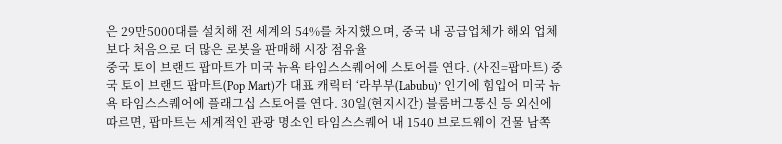은 29만5000대를 설치해 전 세계의 54%를 차지했으며, 중국 내 공급업체가 해외 업체보다 처음으로 더 많은 로봇을 판매해 시장 점유율
중국 토이 브랜드 팝마트가 미국 뉴욕 타임스스퀘어에 스토어를 연다. (사진=팝마트) 중국 토이 브랜드 팝마트(Pop Mart)가 대표 캐릭터 ‘라부부(Labubu)’ 인기에 힘입어 미국 뉴욕 타임스스퀘어에 플래그십 스토어를 연다. 30일(현지시간) 블룸버그통신 등 외신에 따르면, 팝마트는 세계적인 관광 명소인 타임스스퀘어 내 1540 브로드웨이 건물 남쪽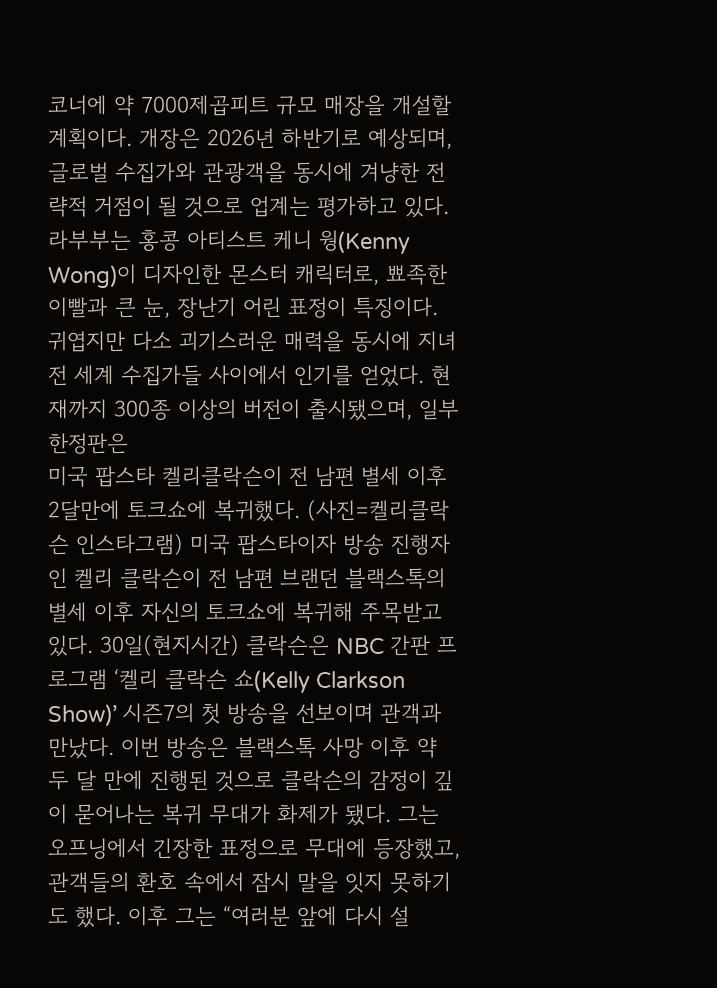코너에 약 7000제곱피트 규모 매장을 개설할 계획이다. 개장은 2026년 하반기로 예상되며, 글로벌 수집가와 관광객을 동시에 겨냥한 전략적 거점이 될 것으로 업계는 평가하고 있다. 라부부는 홍콩 아티스트 케니 웡(Kenny Wong)이 디자인한 몬스터 캐릭터로, 뾰족한 이빨과 큰 눈, 장난기 어린 표정이 특징이다. 귀엽지만 다소 괴기스러운 매력을 동시에 지녀 전 세계 수집가들 사이에서 인기를 얻었다. 현재까지 300종 이상의 버전이 출시됐으며, 일부 한정판은
미국 팝스타 켈리클락슨이 전 남편 별세 이후 2달만에 토크쇼에 복귀했다. (사진=켈리클락슨 인스타그램) 미국 팝스타이자 방송 진행자인 켈리 클락슨이 전 남편 브랜던 블랙스톡의 별세 이후 자신의 토크쇼에 복귀해 주목받고 있다. 30일(현지시간) 클락슨은 NBC 간판 프로그램 ‘켈리 클락슨 쇼(Kelly Clarkson Show)’ 시즌7의 첫 방송을 선보이며 관객과 만났다. 이번 방송은 블랙스톡 사망 이후 약 두 달 만에 진행된 것으로 클락슨의 감정이 깊이 묻어나는 복귀 무대가 화제가 됐다. 그는 오프닝에서 긴장한 표정으로 무대에 등장했고, 관객들의 환호 속에서 잠시 말을 잇지 못하기도 했다. 이후 그는 “여러분 앞에 다시 설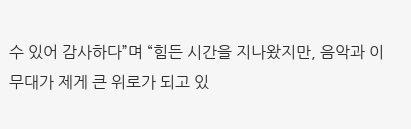수 있어 감사하다”며 “힘든 시간을 지나왔지만, 음악과 이 무대가 제게 큰 위로가 되고 있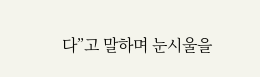다”고 말하며 눈시울을